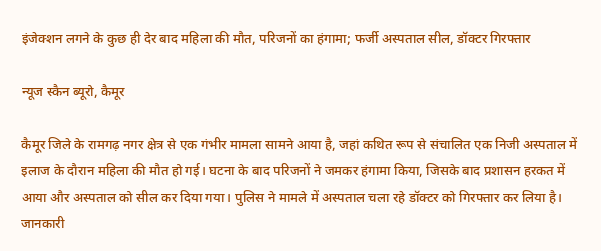इंजेक्शन लगने के कुछ ही देर बाद महिला की मौत, परिजनों का हंगामा; फर्जी अस्पताल सील, डॉक्टर गिरफ्तार

न्यूज स्कैन ब्यूरो, कैमूर

कैमूर जिले के रामगढ़ नगर क्षेत्र से एक गंभीर मामला सामने आया है, जहां कथित रूप से संचालित एक निजी अस्पताल में इलाज के दौरान महिला की मौत हो गई। घटना के बाद परिजनों ने जमकर हंगामा किया, जिसके बाद प्रशासन हरकत में आया और अस्पताल को सील कर दिया गया। पुलिस ने मामले में अस्पताल चला रहे डॉक्टर को गिरफ्तार कर लिया है।
जानकारी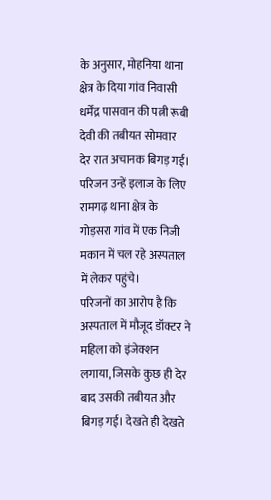के अनुसार, मोहनिया थाना क्षेत्र के दिया गांव निवासी धर्मेंद्र पासवान की पत्नी रूबी देवी की तबीयत सोमवार देर रात अचानक बिगड़ गई। परिजन उन्हें इलाज के लिए रामगढ़ थाना क्षेत्र के गोड़सरा गांव में एक निजी मकान में चल रहे अस्पताल में लेकर पहुंचे।
परिजनों का आरोप है कि अस्पताल में मौजूद डॉक्टर ने महिला को इंजेक्शन लगाया, जिसके कुछ ही देर बाद उसकी तबीयत और बिगड़ गई। देखते ही देखते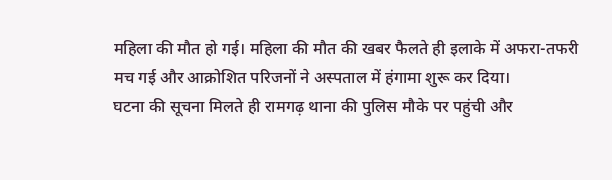महिला की मौत हो गई। महिला की मौत की खबर फैलते ही इलाके में अफरा-तफरी मच गई और आक्रोशित परिजनों ने अस्पताल में हंगामा शुरू कर दिया।
घटना की सूचना मिलते ही रामगढ़ थाना की पुलिस मौके पर पहुंची और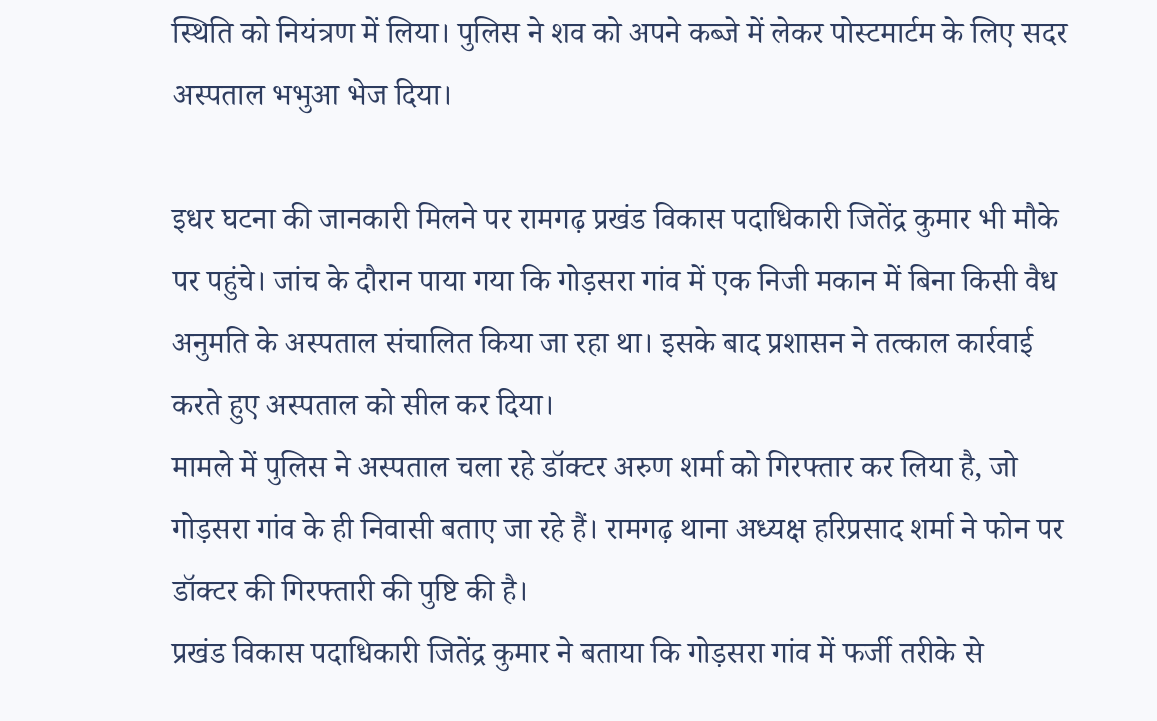स्थिति को नियंत्रण में लिया। पुलिस ने शव को अपने कब्जे में लेकर पोस्टमार्टम के लिए सदर अस्पताल भभुआ भेज दिया।

इधर घटना की जानकारी मिलने पर रामगढ़ प्रखंड विकास पदाधिकारी जितेंद्र कुमार भी मौके पर पहुंचे। जांच के दौरान पाया गया कि गोड़सरा गांव में एक निजी मकान में बिना किसी वैध अनुमति के अस्पताल संचालित किया जा रहा था। इसके बाद प्रशासन ने तत्काल कार्रवाई करते हुए अस्पताल को सील कर दिया।
मामले में पुलिस ने अस्पताल चला रहे डॉक्टर अरुण शर्मा को गिरफ्तार कर लिया है, जो गोड़सरा गांव के ही निवासी बताए जा रहे हैं। रामगढ़ थाना अध्यक्ष हरिप्रसाद शर्मा ने फोन पर डॉक्टर की गिरफ्तारी की पुष्टि की है।
प्रखंड विकास पदाधिकारी जितेंद्र कुमार ने बताया कि गोड़सरा गांव में फर्जी तरीके से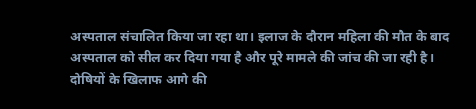अस्पताल संचालित किया जा रहा था। इलाज के दौरान महिला की मौत के बाद अस्पताल को सील कर दिया गया है और पूरे मामले की जांच की जा रही है। दोषियों के खिलाफ आगे की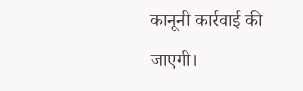कानूनी कार्रवाई की जाएगी।